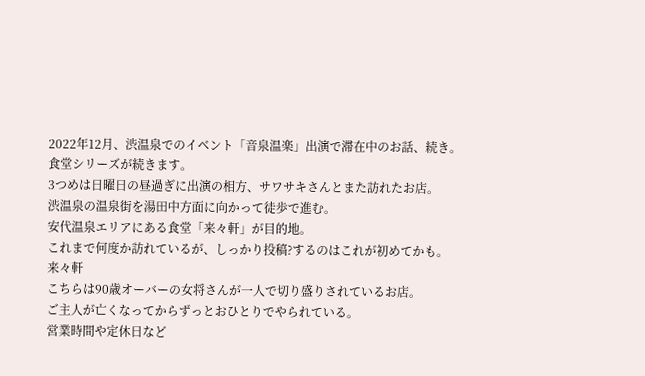2022年12月、渋温泉でのイベント「音泉温楽」出演で滞在中のお話、続き。
食堂シリーズが続きます。
3つめは日曜日の昼過ぎに出演の相方、サワサキさんとまた訪れたお店。
渋温泉の温泉街を湯田中方面に向かって徒歩で進む。
安代温泉エリアにある食堂「来々軒」が目的地。
これまで何度か訪れているが、しっかり投稿?するのはこれが初めてかも。
来々軒
こちらは90歳オーバーの女将さんが一人で切り盛りされているお店。
ご主人が亡くなってからずっとおひとりでやられている。
営業時間や定休日など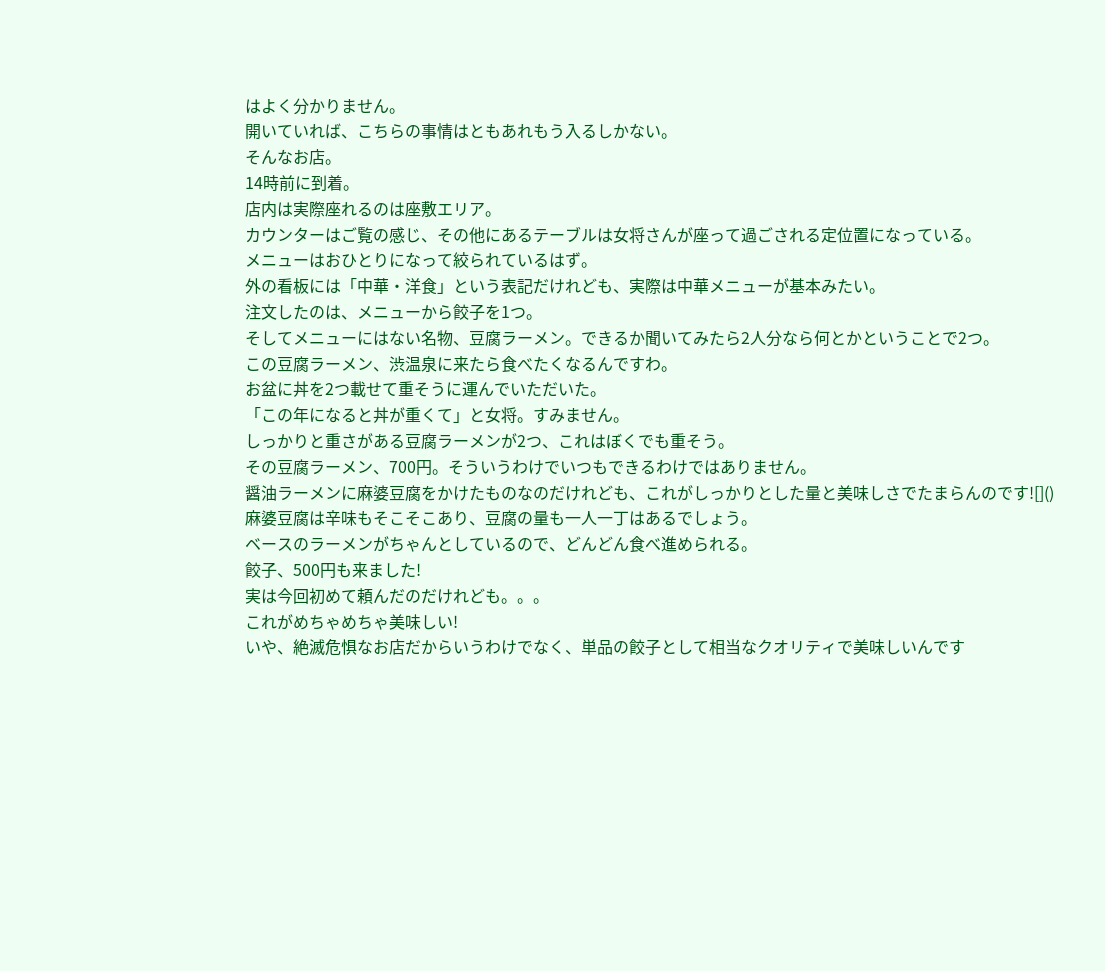はよく分かりません。
開いていれば、こちらの事情はともあれもう入るしかない。
そんなお店。
14時前に到着。
店内は実際座れるのは座敷エリア。
カウンターはご覧の感じ、その他にあるテーブルは女将さんが座って過ごされる定位置になっている。
メニューはおひとりになって絞られているはず。
外の看板には「中華・洋食」という表記だけれども、実際は中華メニューが基本みたい。
注文したのは、メニューから餃子を1つ。
そしてメニューにはない名物、豆腐ラーメン。できるか聞いてみたら2人分なら何とかということで2つ。
この豆腐ラーメン、渋温泉に来たら食べたくなるんですわ。
お盆に丼を2つ載せて重そうに運んでいただいた。
「この年になると丼が重くて」と女将。すみません。
しっかりと重さがある豆腐ラーメンが2つ、これはぼくでも重そう。
その豆腐ラーメン、700円。そういうわけでいつもできるわけではありません。
醤油ラーメンに麻婆豆腐をかけたものなのだけれども、これがしっかりとした量と美味しさでたまらんのです![]()
麻婆豆腐は辛味もそこそこあり、豆腐の量も一人一丁はあるでしょう。
ベースのラーメンがちゃんとしているので、どんどん食べ進められる。
餃子、500円も来ました!
実は今回初めて頼んだのだけれども。。。
これがめちゃめちゃ美味しい!
いや、絶滅危惧なお店だからいうわけでなく、単品の餃子として相当なクオリティで美味しいんです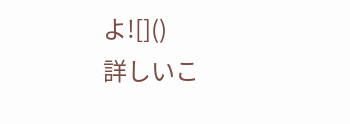よ![]()
詳しいこ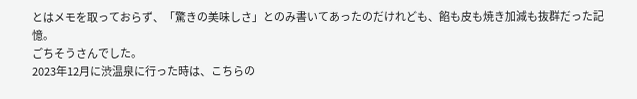とはメモを取っておらず、「驚きの美味しさ」とのみ書いてあったのだけれども、餡も皮も焼き加減も抜群だった記憶。
ごちそうさんでした。
2023年12月に渋温泉に行った時は、こちらの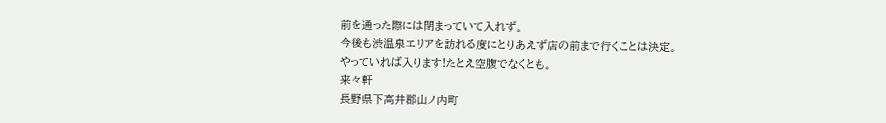前を通った際には閉まっていて入れず。
今後も渋温泉エリアを訪れる度にとりあえず店の前まで行くことは決定。
やっていれば入ります!たとえ空腹でなくとも。
来々軒
長野県下高井郡山ノ内町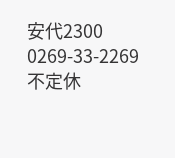安代2300
0269-33-2269
不定休